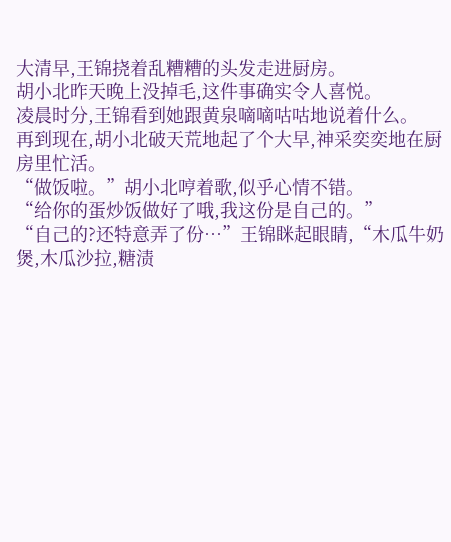大清早,王锦挠着乱糟糟的头发走进厨房。
胡小北昨天晚上没掉毛,这件事确实令人喜悦。
凌晨时分,王锦看到她跟黄泉嘀嘀咕咕地说着什么。
再到现在,胡小北破天荒地起了个大早,神采奕奕地在厨房里忙活。
“做饭啦。”胡小北哼着歌,似乎心情不错。
“给你的蛋炒饭做好了哦,我这份是自己的。”
“自己的?还特意弄了份…”王锦眯起眼睛,“木瓜牛奶煲,木瓜沙拉,糖渍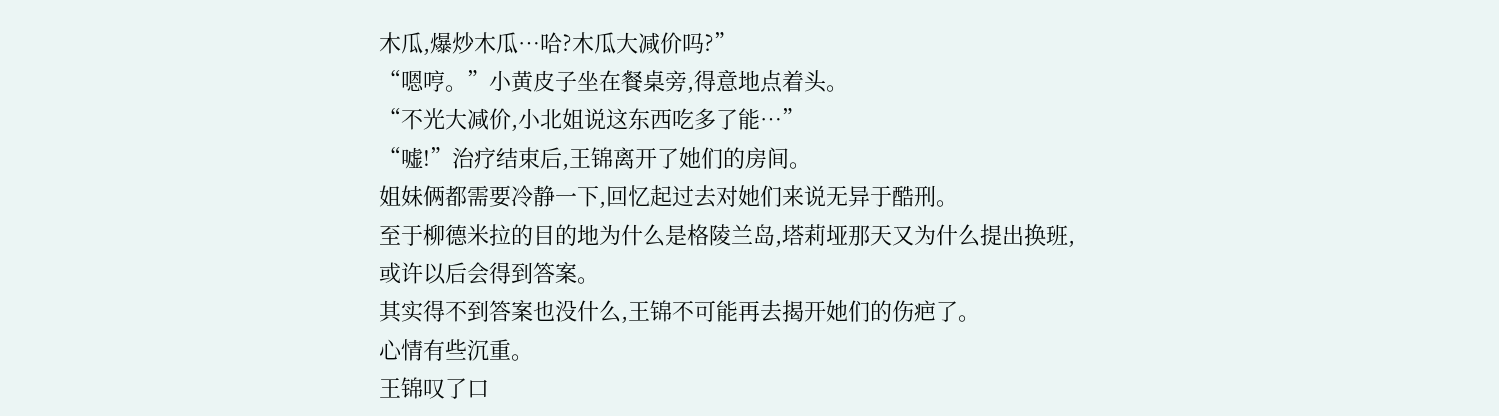木瓜,爆炒木瓜…哈?木瓜大减价吗?”
“嗯哼。”小黄皮子坐在餐桌旁,得意地点着头。
“不光大减价,小北姐说这东西吃多了能…”
“嘘!”治疗结束后,王锦离开了她们的房间。
姐妹俩都需要冷静一下,回忆起过去对她们来说无异于酷刑。
至于柳德米拉的目的地为什么是格陵兰岛,塔莉垭那天又为什么提出换班,
或许以后会得到答案。
其实得不到答案也没什么,王锦不可能再去揭开她们的伤疤了。
心情有些沉重。
王锦叹了口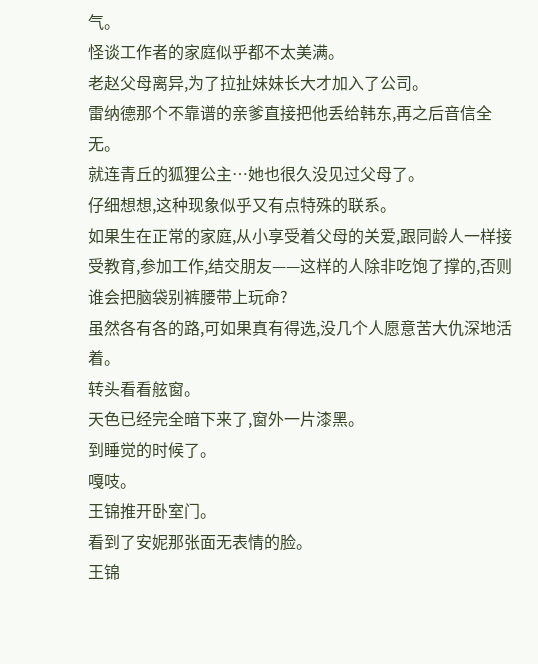气。
怪谈工作者的家庭似乎都不太美满。
老赵父母离异,为了拉扯妹妹长大才加入了公司。
雷纳德那个不靠谱的亲爹直接把他丢给韩东,再之后音信全无。
就连青丘的狐狸公主…她也很久没见过父母了。
仔细想想,这种现象似乎又有点特殊的联系。
如果生在正常的家庭,从小享受着父母的关爱,跟同龄人一样接受教育,参加工作,结交朋友——这样的人除非吃饱了撑的,否则谁会把脑袋别裤腰带上玩命?
虽然各有各的路,可如果真有得选,没几个人愿意苦大仇深地活着。
转头看看舷窗。
天色已经完全暗下来了,窗外一片漆黑。
到睡觉的时候了。
嘎吱。
王锦推开卧室门。
看到了安妮那张面无表情的脸。
王锦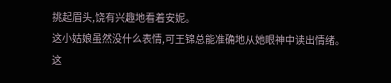挑起眉头,饶有兴趣地看着安妮。
这小姑娘虽然没什么表情,可王锦总能准确地从她眼神中读出情绪。
这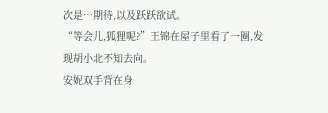次是…期待,以及跃跃欲试。
“等会儿,狐狸呢?”王锦在屋子里看了一圈,发现胡小北不知去向。
安妮双手背在身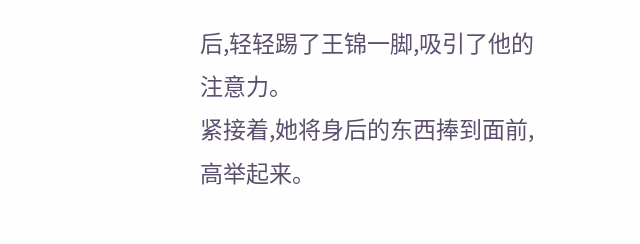后,轻轻踢了王锦一脚,吸引了他的注意力。
紧接着,她将身后的东西捧到面前,高举起来。